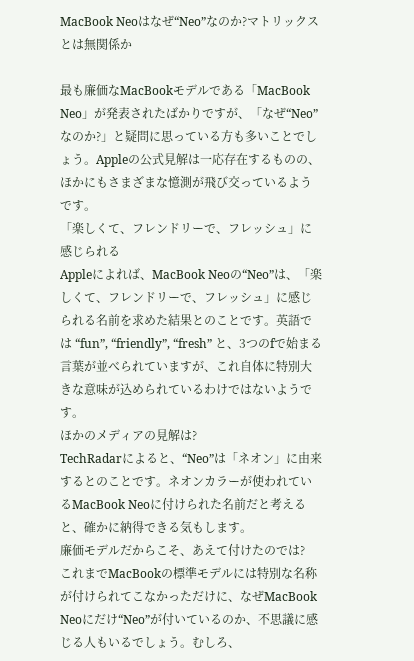MacBook Neoはなぜ“Neo”なのか?マトリックスとは無関係か

最も廉価なMacBookモデルである「MacBook Neo」が発表されたばかりですが、「なぜ“Neo”なのか?」と疑問に思っている方も多いことでしょう。Appleの公式見解は一応存在するものの、ほかにもさまざまな憶測が飛び交っているようです。
「楽しくて、フレンドリーで、フレッシュ」に感じられる
Appleによれば、MacBook Neoの“Neo”は、「楽しくて、フレンドリーで、フレッシュ」に感じられる名前を求めた結果とのことです。英語では “fun”, “friendly”, “fresh” と、3つのfで始まる言葉が並べられていますが、これ自体に特別大きな意味が込められているわけではないようです。
ほかのメディアの見解は?
TechRadarによると、“Neo”は「ネオン」に由来するとのことです。ネオンカラーが使われているMacBook Neoに付けられた名前だと考えると、確かに納得できる気もします。
廉価モデルだからこそ、あえて付けたのでは?
これまでMacBookの標準モデルには特別な名称が付けられてこなかっただけに、なぜMacBook Neoにだけ“Neo”が付いているのか、不思議に感じる人もいるでしょう。むしろ、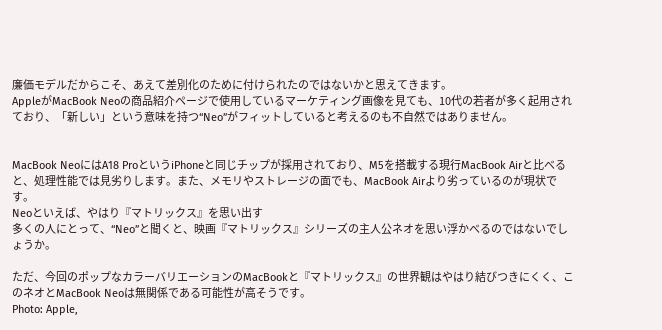廉価モデルだからこそ、あえて差別化のために付けられたのではないかと思えてきます。
AppleがMacBook Neoの商品紹介ページで使用しているマーケティング画像を見ても、10代の若者が多く起用されており、「新しい」という意味を持つ“Neo”がフィットしていると考えるのも不自然ではありません。


MacBook NeoにはA18 ProというiPhoneと同じチップが採用されており、M5を搭載する現行MacBook Airと比べると、処理性能では見劣りします。また、メモリやストレージの面でも、MacBook Airより劣っているのが現状です。
Neoといえば、やはり『マトリックス』を思い出す
多くの人にとって、“Neo”と聞くと、映画『マトリックス』シリーズの主人公ネオを思い浮かべるのではないでしょうか。

ただ、今回のポップなカラーバリエーションのMacBookと『マトリックス』の世界観はやはり結びつきにくく、このネオとMacBook Neoは無関係である可能性が高そうです。
Photo: Apple,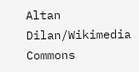Altan Dilan/Wikimedia Commons